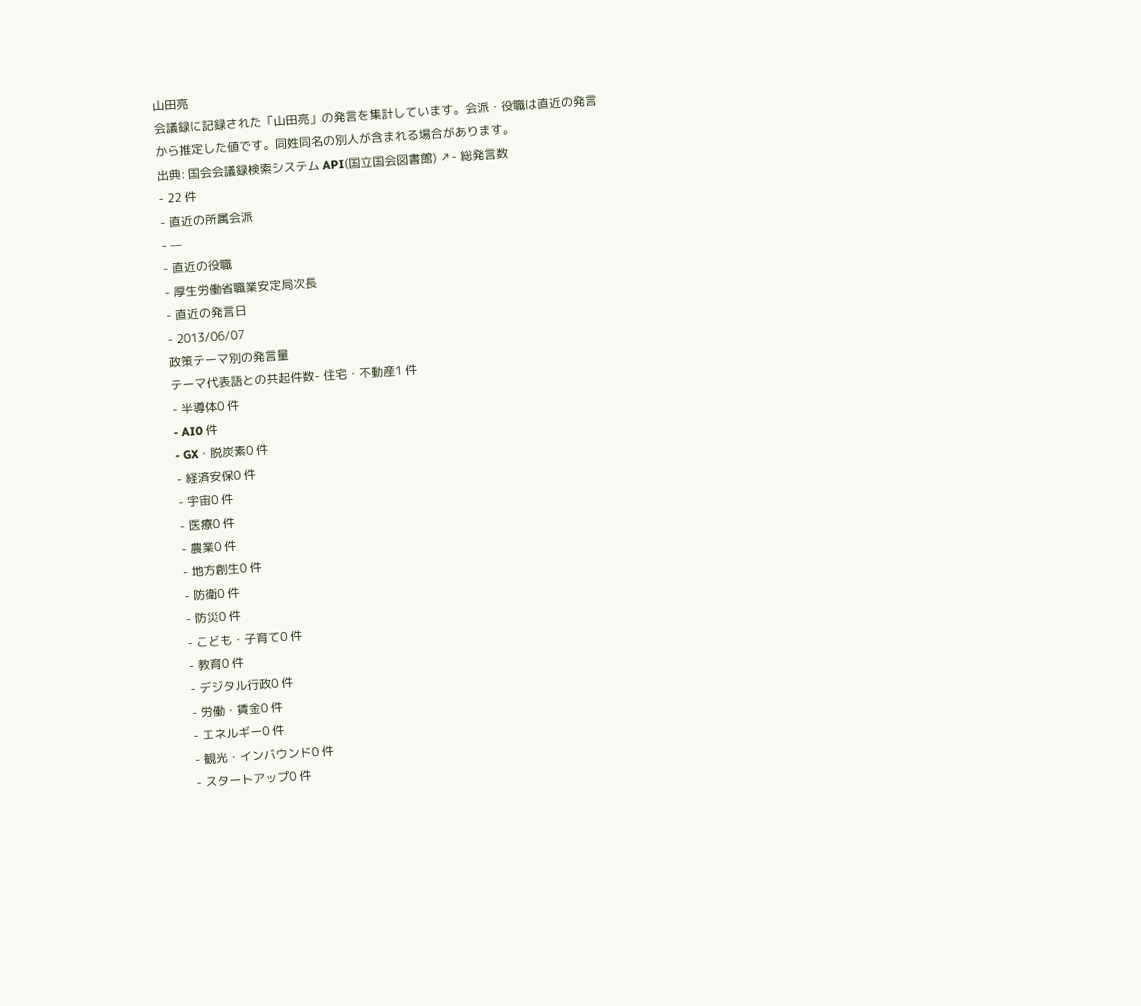山田亮
会議録に記録された「山田亮」の発言を集計しています。会派・役職は直近の発言から推定した値です。同姓同名の別人が含まれる場合があります。
出典: 国会会議録検索システム API(国立国会図書館) ↗- 総発言数
- 22 件
- 直近の所属会派
- —
- 直近の役職
- 厚生労働省職業安定局次長
- 直近の発言日
- 2013/06/07
政策テーマ別の発言量
テーマ代表語との共起件数- 住宅・不動産1 件
- 半導体0 件
- AI0 件
- GX・脱炭素0 件
- 経済安保0 件
- 宇宙0 件
- 医療0 件
- 農業0 件
- 地方創生0 件
- 防衛0 件
- 防災0 件
- こども・子育て0 件
- 教育0 件
- デジタル行政0 件
- 労働・賃金0 件
- エネルギー0 件
- 観光・インバウンド0 件
- スタートアップ0 件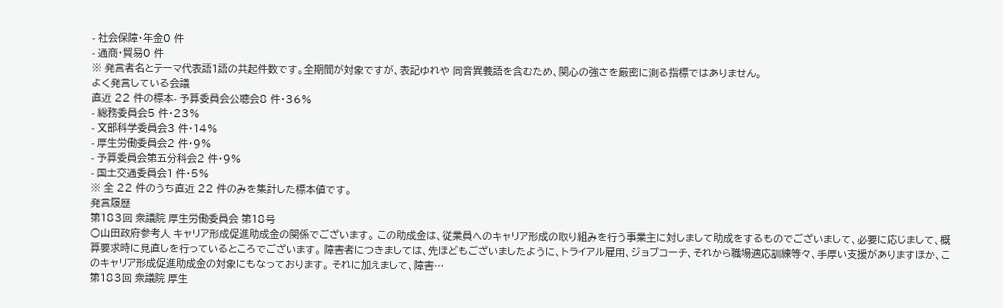- 社会保障・年金0 件
- 通商・貿易0 件
※ 発言者名とテーマ代表語1語の共起件数です。全期間が対象ですが、表記ゆれや 同音異義語を含むため、関心の強さを厳密に測る指標ではありません。
よく発言している会議
直近 22 件の標本- 予算委員会公聴会8 件・36%
- 総務委員会5 件・23%
- 文部科学委員会3 件・14%
- 厚生労働委員会2 件・9%
- 予算委員会第五分科会2 件・9%
- 国土交通委員会1 件・5%
※ 全 22 件のうち直近 22 件のみを集計した標本値です。
発言履歴
第183回 衆議院 厚生労働委員会 第18号
○山田政府参考人 キャリア形成促進助成金の関係でございます。 この助成金は、従業員へのキャリア形成の取り組みを行う事業主に対しまして助成をするものでございまして、必要に応じまして、概算要求時に見直しを行っているところでございます。 障害者につきましては、先ほどもございましたように、トライアル雇用、ジョブコーチ、それから職場適応訓練等々、手厚い支援がありますほか、このキャリア形成促進助成金の対象にもなっております。 それに加えまして、障害…
第183回 衆議院 厚生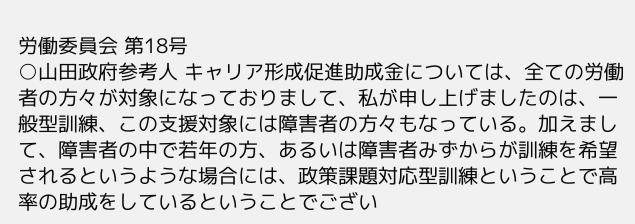労働委員会 第18号
○山田政府参考人 キャリア形成促進助成金については、全ての労働者の方々が対象になっておりまして、私が申し上げましたのは、一般型訓練、この支援対象には障害者の方々もなっている。加えまして、障害者の中で若年の方、あるいは障害者みずからが訓練を希望されるというような場合には、政策課題対応型訓練ということで高率の助成をしているということでござい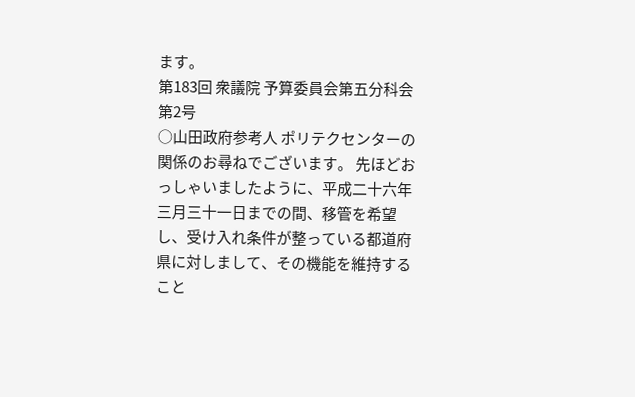ます。
第183回 衆議院 予算委員会第五分科会 第2号
○山田政府参考人 ポリテクセンターの関係のお尋ねでございます。 先ほどおっしゃいましたように、平成二十六年三月三十一日までの間、移管を希望し、受け入れ条件が整っている都道府県に対しまして、その機能を維持すること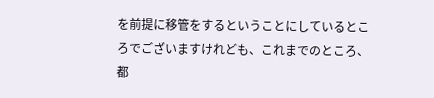を前提に移管をするということにしているところでございますけれども、これまでのところ、都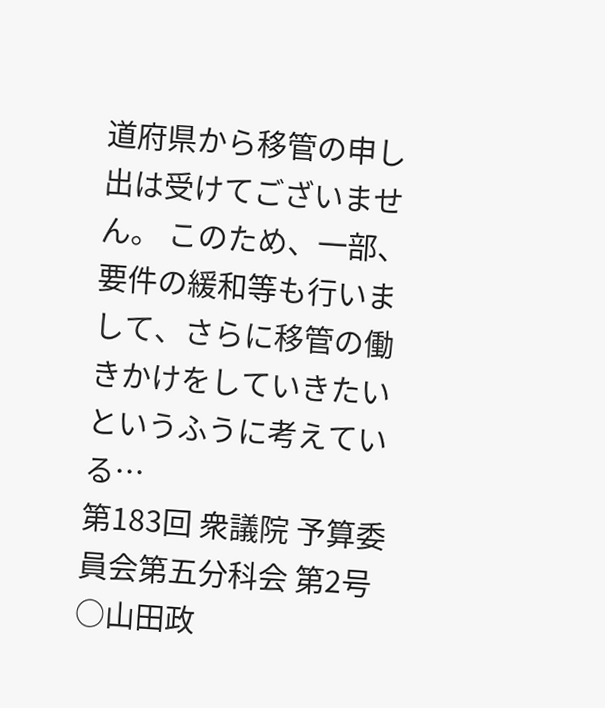道府県から移管の申し出は受けてございません。 このため、一部、要件の緩和等も行いまして、さらに移管の働きかけをしていきたいというふうに考えている…
第183回 衆議院 予算委員会第五分科会 第2号
○山田政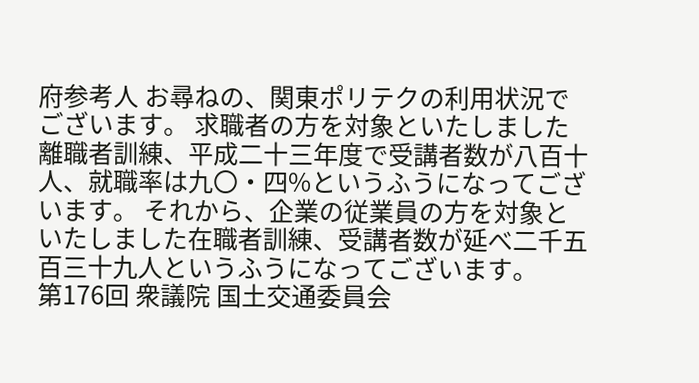府参考人 お尋ねの、関東ポリテクの利用状況でございます。 求職者の方を対象といたしました離職者訓練、平成二十三年度で受講者数が八百十人、就職率は九〇・四%というふうになってございます。 それから、企業の従業員の方を対象といたしました在職者訓練、受講者数が延べ二千五百三十九人というふうになってございます。
第176回 衆議院 国土交通委員会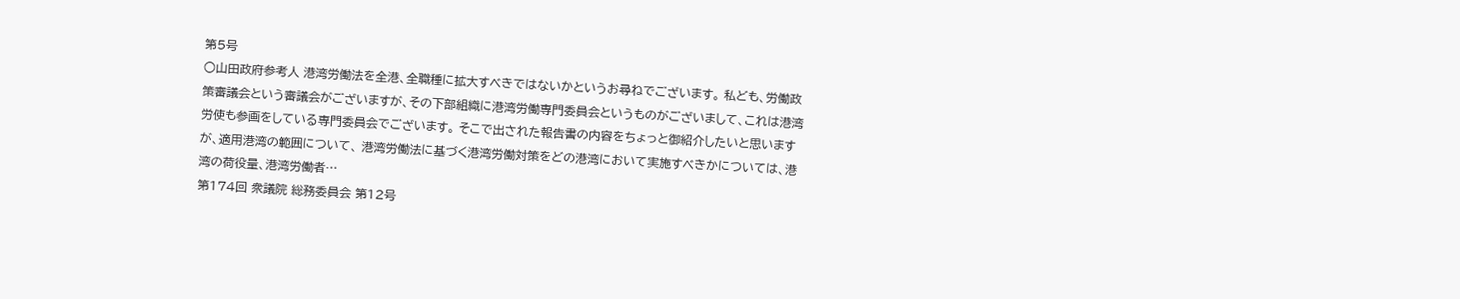第5号
○山田政府参考人 港湾労働法を全港、全職種に拡大すべきではないかというお尋ねでございます。 私ども、労働政策審議会という審議会がございますが、その下部組織に港湾労働専門委員会というものがございまして、これは港湾労使も参画をしている専門委員会でございます。 そこで出された報告書の内容をちょっと御紹介したいと思いますが、適用港湾の範囲について、 港湾労働法に基づく港湾労働対策をどの港湾において実施すべきかについては、港湾の荷役量、港湾労働者…
第174回 衆議院 総務委員会 第12号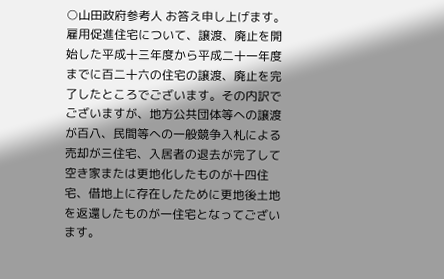○山田政府参考人 お答え申し上げます。 雇用促進住宅について、譲渡、廃止を開始した平成十三年度から平成二十一年度までに百二十六の住宅の譲渡、廃止を完了したところでございます。その内訳でございますが、地方公共団体等への譲渡が百八、民間等への一般競争入札による売却が三住宅、入居者の退去が完了して空き家または更地化したものが十四住宅、借地上に存在したために更地後土地を返還したものが一住宅となってございます。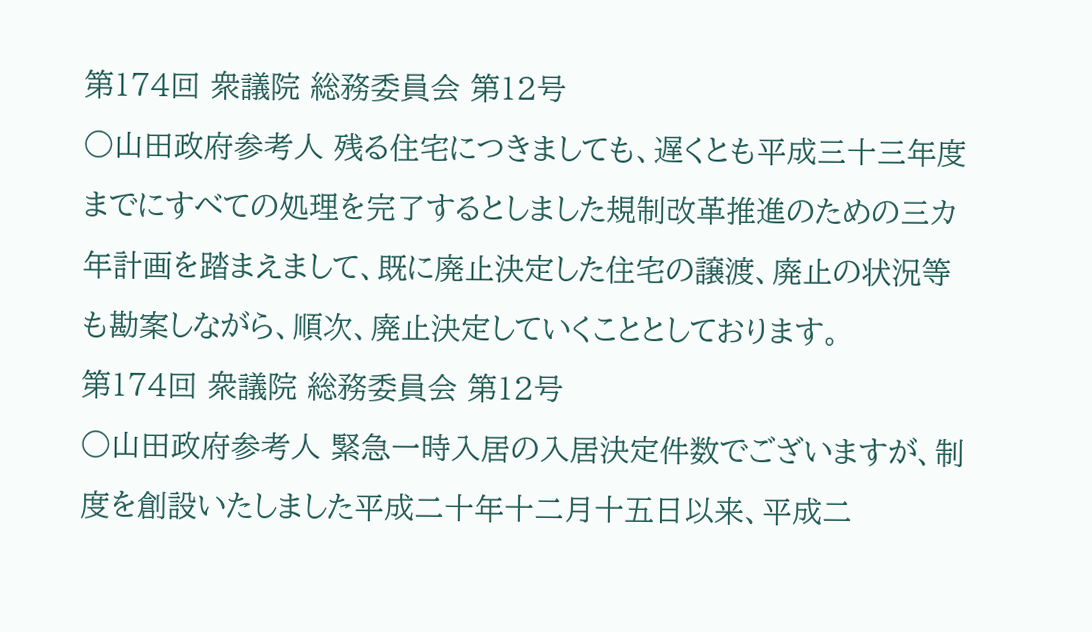第174回 衆議院 総務委員会 第12号
○山田政府参考人 残る住宅につきましても、遅くとも平成三十三年度までにすべての処理を完了するとしました規制改革推進のための三カ年計画を踏まえまして、既に廃止決定した住宅の譲渡、廃止の状況等も勘案しながら、順次、廃止決定していくこととしております。
第174回 衆議院 総務委員会 第12号
○山田政府参考人 緊急一時入居の入居決定件数でございますが、制度を創設いたしました平成二十年十二月十五日以来、平成二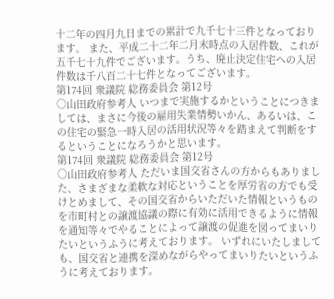十二年の四月九日までの累計で九千七十三件となっております。 また、平成二十二年二月末時点の入居件数、これが五千七十九件でございます。うち、廃止決定住宅への入居件数は千八百二十七件となってございます。
第174回 衆議院 総務委員会 第12号
○山田政府参考人 いつまで実施するかということにつきましては、まさに今後の雇用失業情勢いかん、あるいは、この住宅の緊急一時入居の活用状況等々を踏まえて判断をするということになろうかと思います。
第174回 衆議院 総務委員会 第12号
○山田政府参考人 ただいま国交省さんの方からもありました、さまざまな柔軟な対応ということを厚労省の方でも受けとめまして、その国交省からいただいた情報というものを市町村との譲渡協議の際に有効に活用できるように情報を通知等々でやることによって譲渡の促進を図ってまいりたいというふうに考えております。 いずれにいたしましても、国交省と連携を深めながらやってまいりたいというふうに考えております。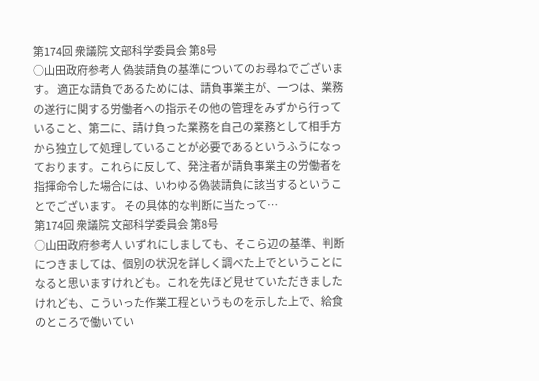第174回 衆議院 文部科学委員会 第8号
○山田政府参考人 偽装請負の基準についてのお尋ねでございます。 適正な請負であるためには、請負事業主が、一つは、業務の遂行に関する労働者への指示その他の管理をみずから行っていること、第二に、請け負った業務を自己の業務として相手方から独立して処理していることが必要であるというふうになっております。これらに反して、発注者が請負事業主の労働者を指揮命令した場合には、いわゆる偽装請負に該当するということでございます。 その具体的な判断に当たって…
第174回 衆議院 文部科学委員会 第8号
○山田政府参考人 いずれにしましても、そこら辺の基準、判断につきましては、個別の状況を詳しく調べた上でということになると思いますけれども。これを先ほど見せていただきましたけれども、こういった作業工程というものを示した上で、給食のところで働いてい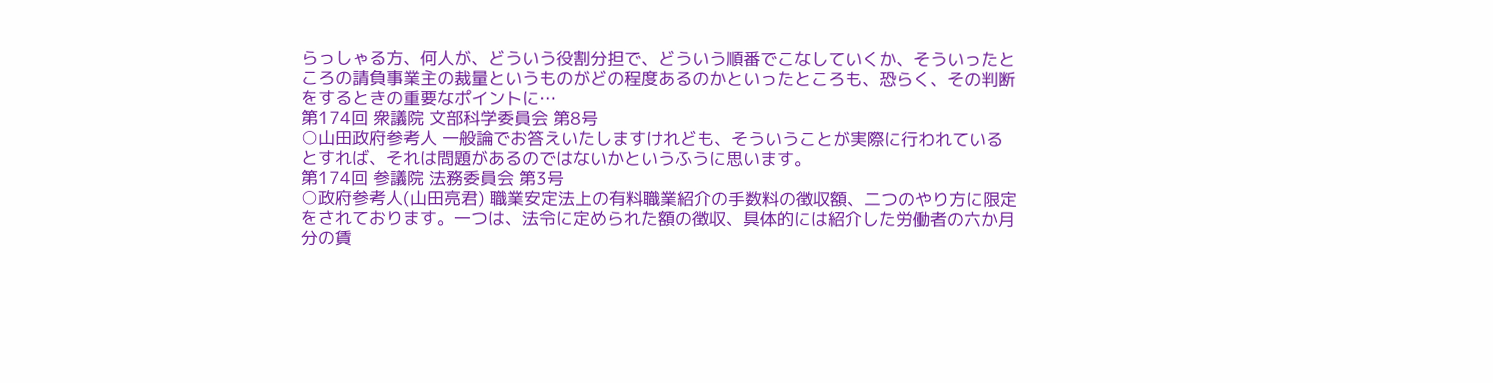らっしゃる方、何人が、どういう役割分担で、どういう順番でこなしていくか、そういったところの請負事業主の裁量というものがどの程度あるのかといったところも、恐らく、その判断をするときの重要なポイントに…
第174回 衆議院 文部科学委員会 第8号
○山田政府参考人 一般論でお答えいたしますけれども、そういうことが実際に行われているとすれば、それは問題があるのではないかというふうに思います。
第174回 参議院 法務委員会 第3号
○政府参考人(山田亮君) 職業安定法上の有料職業紹介の手数料の徴収額、二つのやり方に限定をされております。一つは、法令に定められた額の徴収、具体的には紹介した労働者の六か月分の賃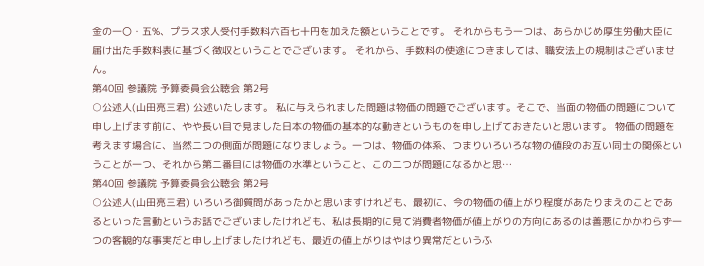金の一〇・五%、プラス求人受付手数料六百七十円を加えた額ということです。 それからもう一つは、あらかじめ厚生労働大臣に届け出た手数料表に基づく徴収ということでございます。 それから、手数料の使途につきましては、職安法上の規制はございません。
第40回 参議院 予算委員会公聴会 第2号
○公述人(山田亮三君) 公述いたします。 私に与えられました問題は物価の問題でございます。そこで、当面の物価の問題について申し上げます前に、やや長い目で見ました日本の物価の基本的な動きというものを申し上げておきたいと思います。 物価の問題を考えます場合に、当然二つの側面が問題になりましょう。一つは、物価の体系、つまりいろいろな物の値段のお互い同士の関係ということが一つ、それから第二番目には物価の水準ということ、この二つが問題になるかと思…
第40回 参議院 予算委員会公聴会 第2号
○公述人(山田亮三君) いろいろ御質問があったかと思いますけれども、最初に、今の物価の値上がり程度があたりまえのことであるといった言動というお話でございましたけれども、私は長期的に見て消費者物価が値上がりの方向にあるのは善悪にかかわらず一つの客観的な事実だと申し上げましたけれども、最近の値上がりはやはり異常だというふ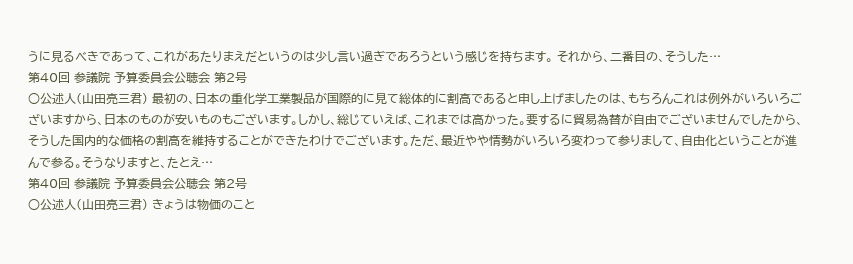うに見るべきであって、これがあたりまえだというのは少し言い過ぎであろうという感じを持ちます。 それから、二番目の、そうした…
第40回 参議院 予算委員会公聴会 第2号
○公述人(山田亮三君) 最初の、日本の重化学工業製品が国際的に見て総体的に割高であると申し上げましたのは、もちろんこれは例外がいろいろございますから、日本のものが安いものもございます。しかし、総じていえば、これまでは高かった。要するに貿易為替が自由でございませんでしたから、そうした国内的な価格の割高を維持することができたわけでございます。ただ、最近やや情勢がいろいろ変わって参りまして、自由化ということが進んで参る。そうなりますと、たとえ…
第40回 参議院 予算委員会公聴会 第2号
○公述人(山田亮三君) きょうは物価のこと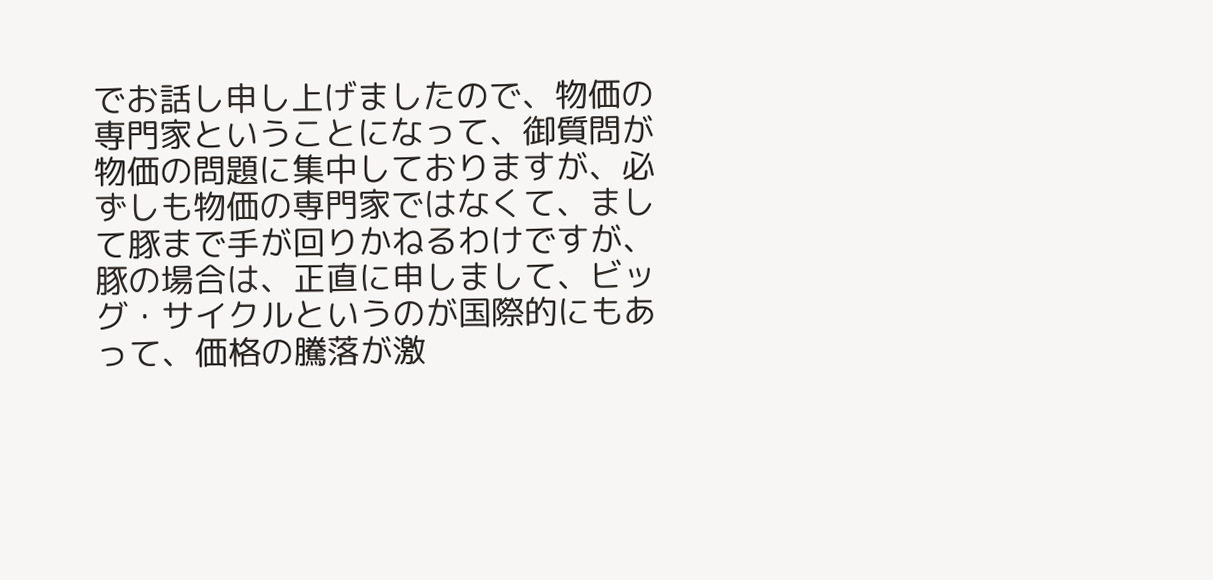でお話し申し上げましたので、物価の専門家ということになって、御質問が物価の問題に集中しておりますが、必ずしも物価の専門家ではなくて、まして豚まで手が回りかねるわけですが、豚の場合は、正直に申しまして、ビッグ・サイクルというのが国際的にもあって、価格の騰落が激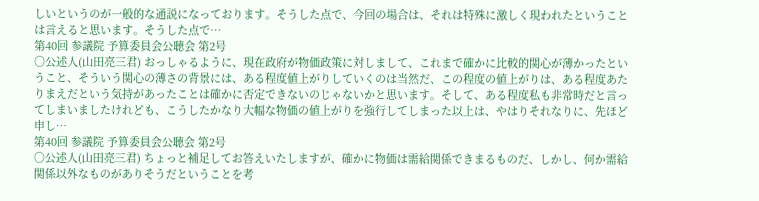しいというのが一般的な通説になっております。そうした点で、今回の場合は、それは特殊に激しく現われたということは言えると思います。そうした点で…
第40回 参議院 予算委員会公聴会 第2号
○公述人(山田亮三君) おっしゃるように、現在政府が物価政策に対しまして、これまで確かに比較的関心が薄かったということ、そういう関心の薄さの背景には、ある程度値上がりしていくのは当然だ、この程度の値上がりは、ある程度あたりまえだという気持があったことは確かに否定できないのじゃないかと思います。そして、ある程度私も非常時だと言ってしまいましたけれども、こうしたかなり大幅な物価の値上がりを強行してしまった以上は、やはりそれなりに、先ほど申し…
第40回 参議院 予算委員会公聴会 第2号
○公述人(山田亮三君) ちょっと補足してお答えいたしますが、確かに物価は需給関係できまるものだ、しかし、何か需給関係以外なものがありそうだということを考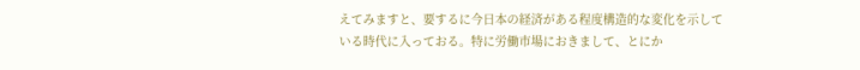えてみますと、要するに今日本の経済がある程度構造的な変化を示している時代に入っておる。特に労働市場におきまして、とにか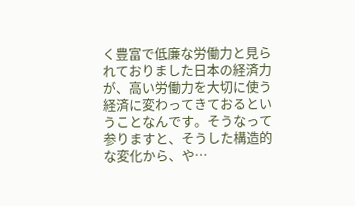く豊富で低廉な労働力と見られておりました日本の経済力が、高い労働力を大切に使う経済に変わってきておるということなんです。そうなって参りますと、そうした構造的な変化から、や…